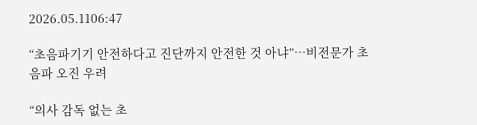2026.05.1106:47

“초음파기기 안전하다고 진단까지 안전한 것 아냐”…비전문가 초음파 오진 우려

“의사 감독 없는 초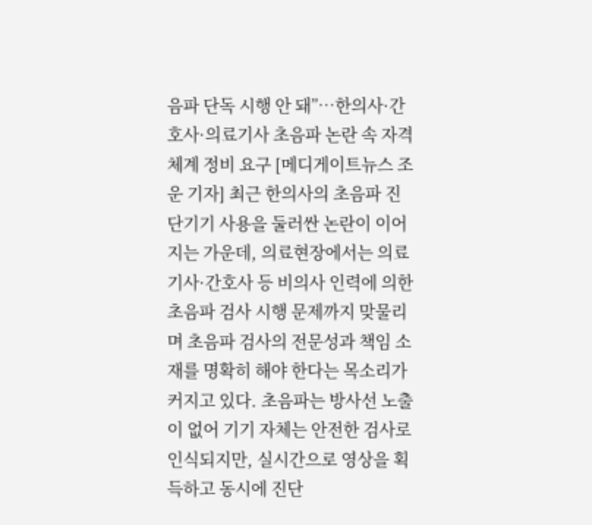음파 단독 시행 안 돼”…한의사·간호사·의료기사 초음파 논란 속 자격체계 정비 요구 [메디게이트뉴스 조운 기자] 최근 한의사의 초음파 진단기기 사용을 둘러싼 논란이 이어지는 가운데, 의료현장에서는 의료기사·간호사 등 비의사 인력에 의한 초음파 검사 시행 문제까지 맞물리며 초음파 검사의 전문성과 책임 소재를 명확히 해야 한다는 목소리가 커지고 있다. 초음파는 방사선 노출이 없어 기기 자체는 안전한 검사로 인식되지만, 실시간으로 영상을 획득하고 동시에 진단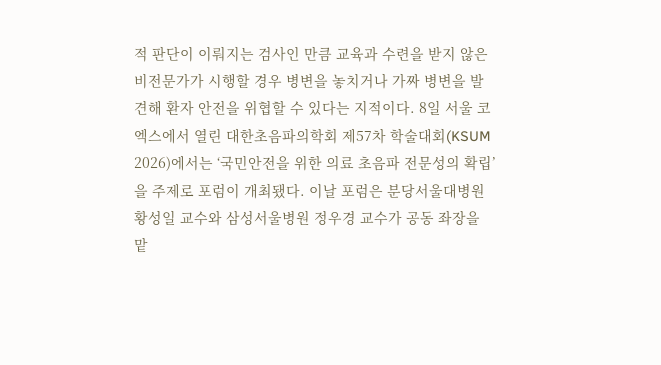적 판단이 이뤄지는 검사인 만큼 교육과 수련을 받지 않은 비전문가가 시행할 경우 병변을 놓치거나 가짜 병변을 발견해 환자 안전을 위협할 수 있다는 지적이다. 8일 서울 코엑스에서 열린 대한초음파의학회 제57차 학술대회(KSUM 2026)에서는 ‘국민안전을 위한 의료 초음파 전문성의 확립’을 주제로 포럼이 개최됐다. 이날 포럼은 분당서울대병원 황성일 교수와 삼성서울병원 정우경 교수가 공동 좌장을 맡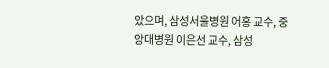았으며, 삼성서울병원 어홍 교수, 중앙대병원 이은선 교수, 삼성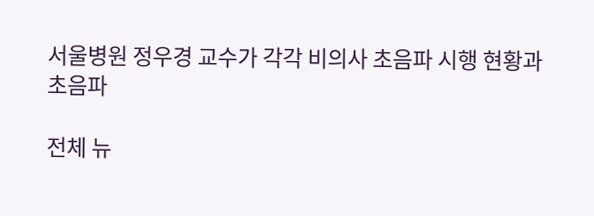서울병원 정우경 교수가 각각 비의사 초음파 시행 현황과 초음파

전체 뉴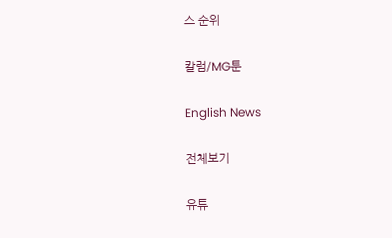스 순위

칼럼/MG툰

English News

전체보기

유튜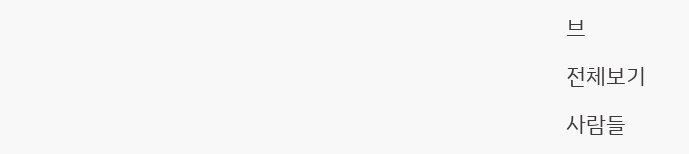브

전체보기

사람들